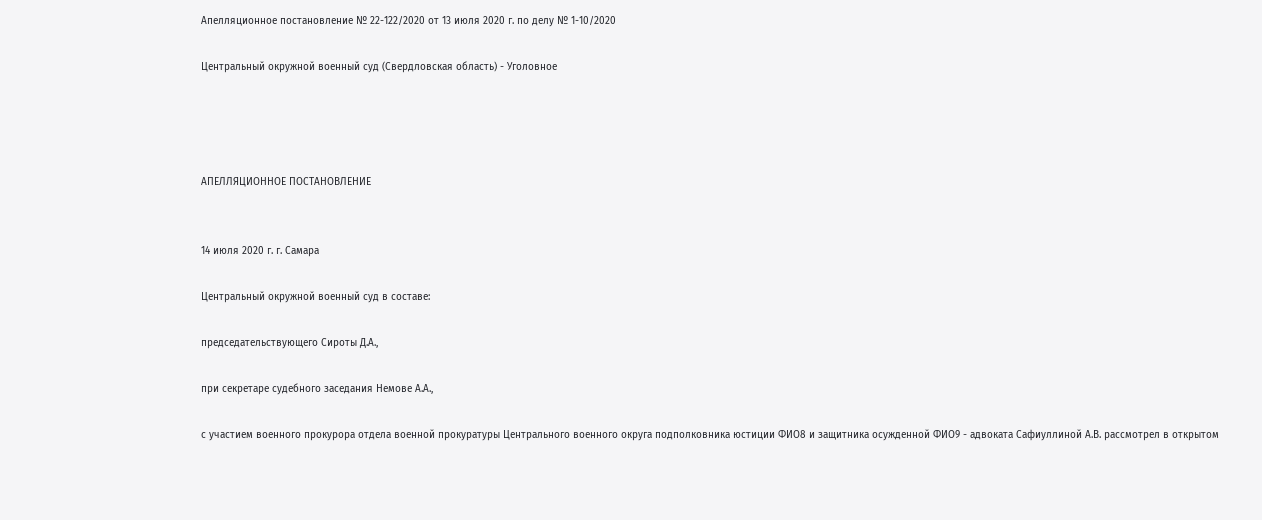Апелляционное постановление № 22-122/2020 от 13 июля 2020 г. по делу № 1-10/2020

Центральный окружной военный суд (Свердловская область) - Уголовное




АПЕЛЛЯЦИОННОЕ ПОСТАНОВЛЕНИЕ


14 июля 2020 г. г. Самара

Центральный окружной военный суд в составе:

председательствующего Сироты Д.А.,

при секретаре судебного заседания Немове А.А.,

с участием военного прокурора отдела военной прокуратуры Центрального военного округа подполковника юстиции ФИО8 и защитника осужденной ФИО9 - адвоката Сафиуллиной А.В. рассмотрел в открытом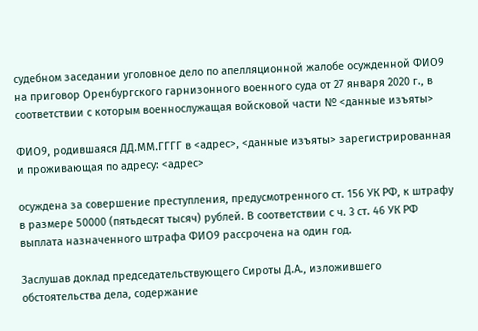судебном заседании уголовное дело по апелляционной жалобе осужденной ФИО9 на приговор Оренбургского гарнизонного военного суда от 27 января 2020 г., в соответствии с которым военнослужащая войсковой части № <данные изъяты>

ФИО9, родившаяся ДД.ММ.ГГГГ в <адрес>, <данные изъяты> зарегистрированная и проживающая по адресу: <адрес>

осуждена за совершение преступления, предусмотренного ст. 156 УК РФ, к штрафу в размере 50000 (пятьдесят тысяч) рублей. В соответствии с ч. 3 ст. 46 УК РФ выплата назначенного штрафа ФИО9 рассрочена на один год.

Заслушав доклад председательствующего Сироты Д.А., изложившего обстоятельства дела, содержание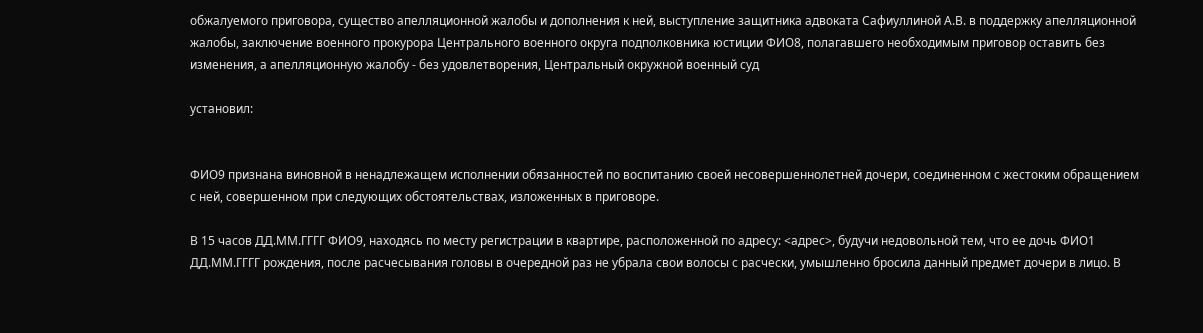обжалуемого приговора, существо апелляционной жалобы и дополнения к ней, выступление защитника адвоката Сафиуллиной А.В. в поддержку апелляционной жалобы, заключение военного прокурора Центрального военного округа подполковника юстиции ФИО8, полагавшего необходимым приговор оставить без изменения, а апелляционную жалобу - без удовлетворения, Центральный окружной военный суд

установил:


ФИО9 признана виновной в ненадлежащем исполнении обязанностей по воспитанию своей несовершеннолетней дочери, соединенном с жестоким обращением с ней, совершенном при следующих обстоятельствах, изложенных в приговоре.

В 15 часов ДД.ММ.ГГГГ ФИО9, находясь по месту регистрации в квартире, расположенной по адресу: <адрес>, будучи недовольной тем, что ее дочь ФИО1 ДД.ММ.ГГГГ рождения, после расчесывания головы в очередной раз не убрала свои волосы с расчески, умышленно бросила данный предмет дочери в лицо. В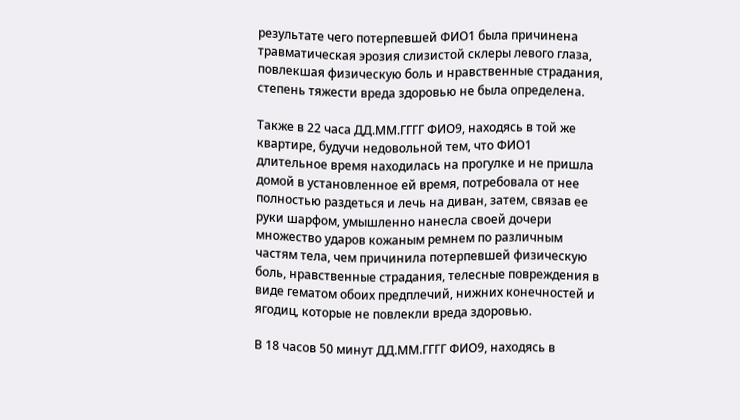результате чего потерпевшей ФИО1 была причинена травматическая эрозия слизистой склеры левого глаза, повлекшая физическую боль и нравственные страдания, степень тяжести вреда здоровью не была определена.

Также в 22 часа ДД.ММ.ГГГГ ФИО9, находясь в той же квартире, будучи недовольной тем, что ФИО1 длительное время находилась на прогулке и не пришла домой в установленное ей время, потребовала от нее полностью раздеться и лечь на диван, затем, связав ее руки шарфом, умышленно нанесла своей дочери множество ударов кожаным ремнем по различным частям тела, чем причинила потерпевшей физическую боль, нравственные страдания, телесные повреждения в виде гематом обоих предплечий, нижних конечностей и ягодиц, которые не повлекли вреда здоровью.

В 18 часов 50 минут ДД.ММ.ГГГГ ФИО9, находясь в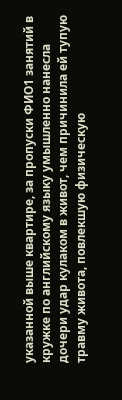указанной выше квартире, за пропуски ФИО1 занятий в кружке по английскому языку умышленно нанесла дочери удар кулаком в живот, чем причинила ей тупую травму живота, повлекшую физическую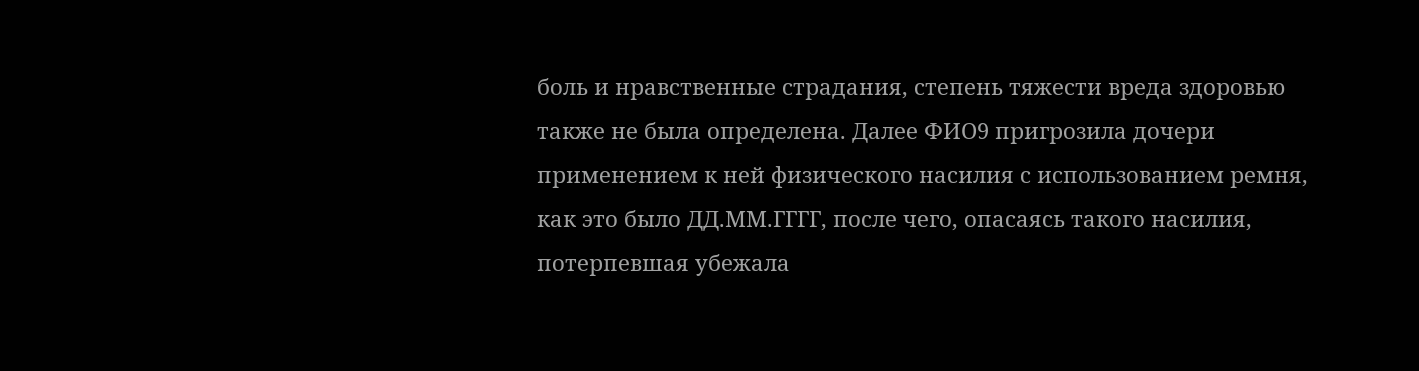боль и нравственные страдания, степень тяжести вреда здоровью также не была определена. Далее ФИО9 пригрозила дочери применением к ней физического насилия с использованием ремня, как это было ДД.ММ.ГГГГ, после чего, опасаясь такого насилия, потерпевшая убежала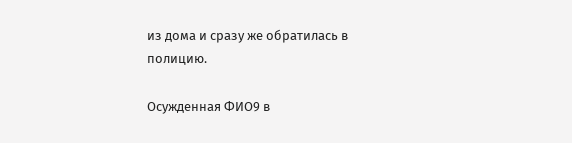из дома и сразу же обратилась в полицию.

Осужденная ФИО9 в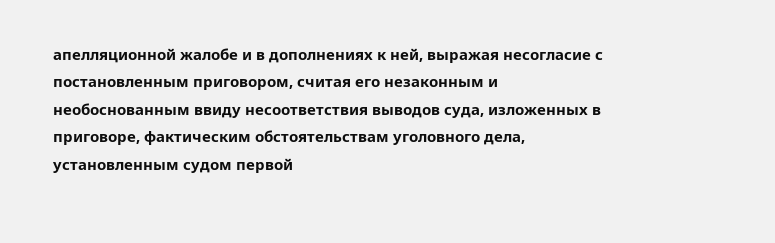апелляционной жалобе и в дополнениях к ней, выражая несогласие с постановленным приговором, считая его незаконным и необоснованным ввиду несоответствия выводов суда, изложенных в приговоре, фактическим обстоятельствам уголовного дела, установленным судом первой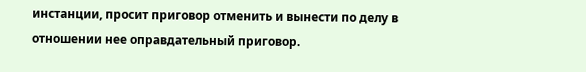инстанции, просит приговор отменить и вынести по делу в отношении нее оправдательный приговор.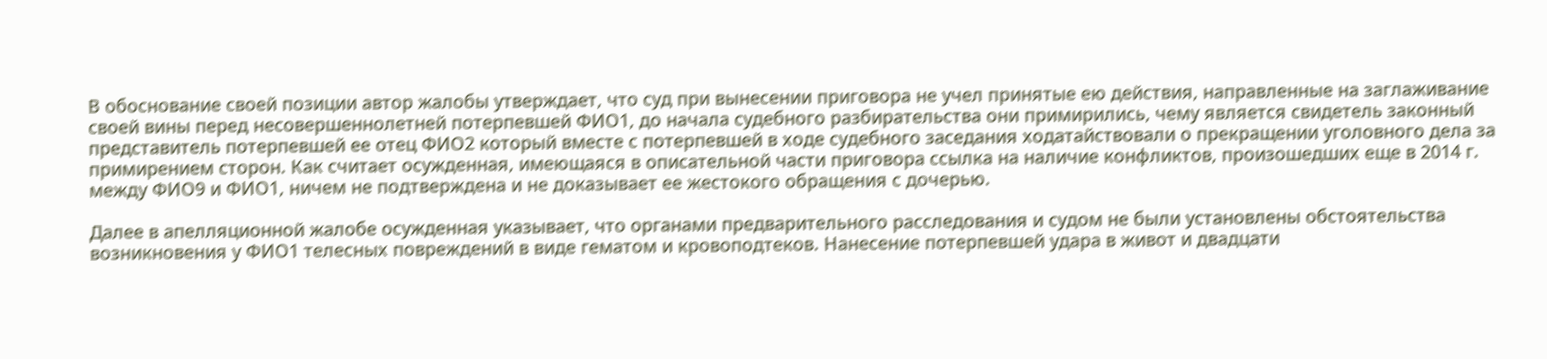В обоснование своей позиции автор жалобы утверждает, что суд при вынесении приговора не учел принятые ею действия, направленные на заглаживание своей вины перед несовершеннолетней потерпевшей ФИО1, до начала судебного разбирательства они примирились, чему является свидетель законный представитель потерпевшей ее отец ФИО2 который вместе с потерпевшей в ходе судебного заседания ходатайствовали о прекращении уголовного дела за примирением сторон. Как считает осужденная, имеющаяся в описательной части приговора ссылка на наличие конфликтов, произошедших еще в 2014 г. между ФИО9 и ФИО1, ничем не подтверждена и не доказывает ее жестокого обращения с дочерью.

Далее в апелляционной жалобе осужденная указывает, что органами предварительного расследования и судом не были установлены обстоятельства возникновения у ФИО1 телесных повреждений в виде гематом и кровоподтеков. Нанесение потерпевшей удара в живот и двадцати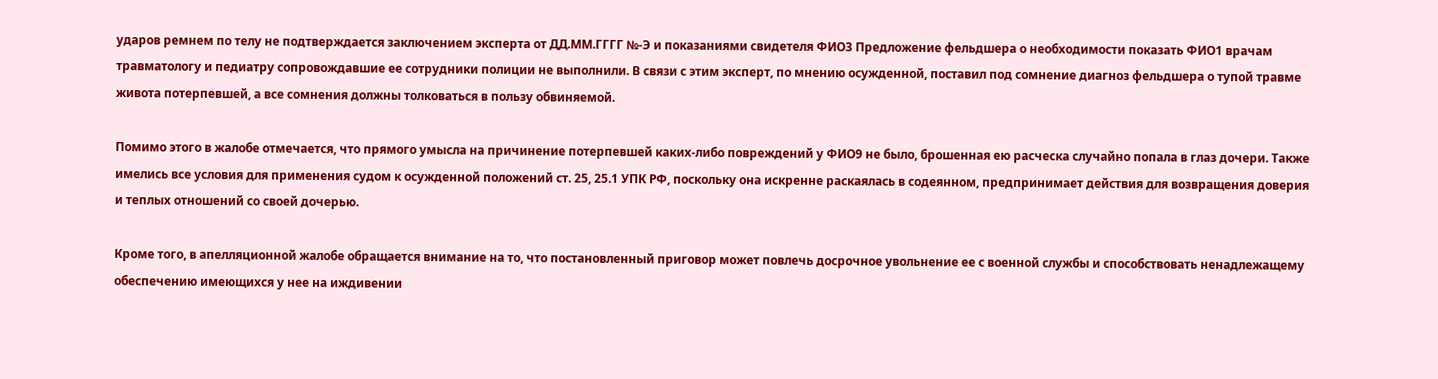ударов ремнем по телу не подтверждается заключением эксперта от ДД.ММ.ГГГГ №-Э и показаниями свидетеля ФИО3 Предложение фельдшера о необходимости показать ФИО1 врачам травматологу и педиатру сопровождавшие ее сотрудники полиции не выполнили. В связи с этим эксперт, по мнению осужденной, поставил под сомнение диагноз фельдшера о тупой травме живота потерпевшей, а все сомнения должны толковаться в пользу обвиняемой.

Помимо этого в жалобе отмечается, что прямого умысла на причинение потерпевшей каких-либо повреждений у ФИО9 не было, брошенная ею расческа случайно попала в глаз дочери. Также имелись все условия для применения судом к осужденной положений ст. 25, 25.1 УПК РФ, поскольку она искренне раскаялась в содеянном, предпринимает действия для возвращения доверия и теплых отношений со своей дочерью.

Кроме того, в апелляционной жалобе обращается внимание на то, что постановленный приговор может повлечь досрочное увольнение ее с военной службы и способствовать ненадлежащему обеспечению имеющихся у нее на иждивении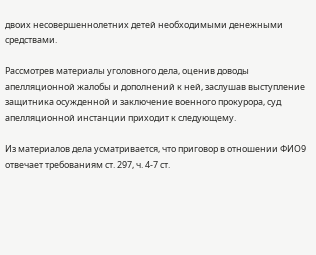двоих несовершеннолетних детей необходимыми денежными средствами.

Рассмотрев материалы уголовного дела, оценив доводы апелляционной жалобы и дополнений к ней, заслушав выступление защитника осужденной и заключение военного прокурора, суд апелляционной инстанции приходит к следующему.

Из материалов дела усматривается, что приговор в отношении ФИО9 отвечает требованиям ст. 297, ч. 4-7 ст.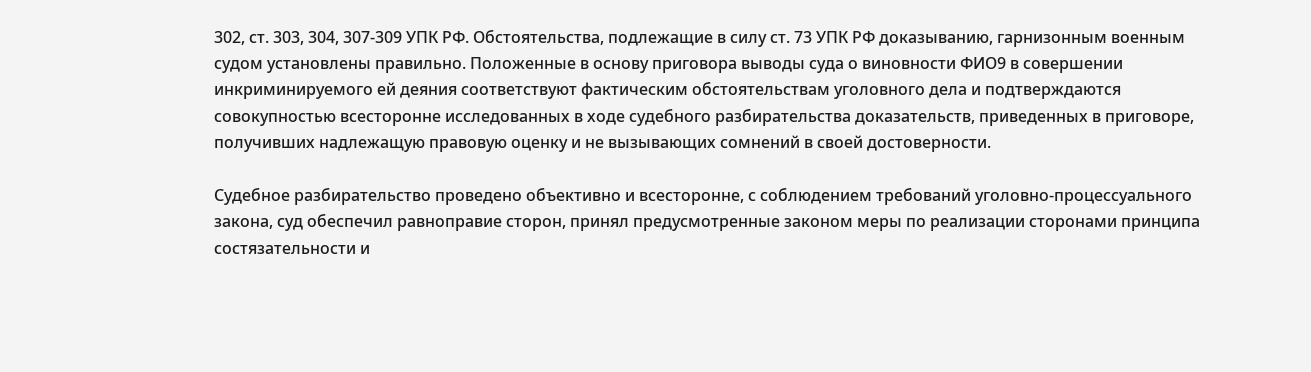302, ст. 303, 304, 307-309 УПК РФ. Обстоятельства, подлежащие в силу ст. 73 УПК РФ доказыванию, гарнизонным военным судом установлены правильно. Положенные в основу приговора выводы суда о виновности ФИО9 в совершении инкриминируемого ей деяния соответствуют фактическим обстоятельствам уголовного дела и подтверждаются совокупностью всесторонне исследованных в ходе судебного разбирательства доказательств, приведенных в приговоре, получивших надлежащую правовую оценку и не вызывающих сомнений в своей достоверности.

Судебное разбирательство проведено объективно и всесторонне, с соблюдением требований уголовно-процессуального закона, суд обеспечил равноправие сторон, принял предусмотренные законом меры по реализации сторонами принципа состязательности и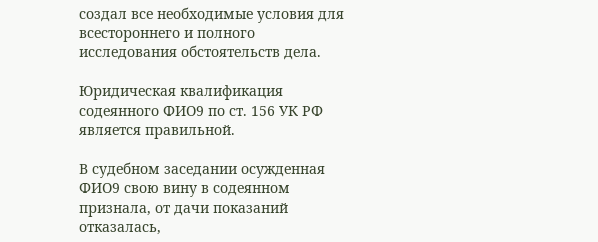создал все необходимые условия для всестороннего и полного исследования обстоятельств дела.

Юридическая квалификация содеянного ФИО9 по ст. 156 УК РФ является правильной.

В судебном заседании осужденная ФИО9 свою вину в содеянном признала, от дачи показаний отказалась,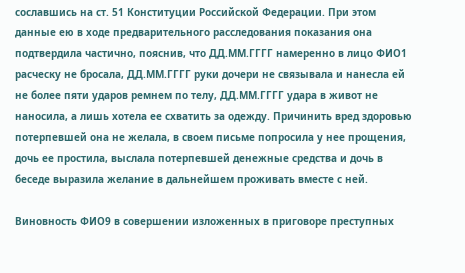сославшись на ст. 51 Конституции Российской Федерации. При этом данные ею в ходе предварительного расследования показания она подтвердила частично, пояснив, что ДД.ММ.ГГГГ намеренно в лицо ФИО1 расческу не бросала, ДД.ММ.ГГГГ руки дочери не связывала и нанесла ей не более пяти ударов ремнем по телу, ДД.ММ.ГГГГ удара в живот не наносила, а лишь хотела ее схватить за одежду. Причинить вред здоровью потерпевшей она не желала, в своем письме попросила у нее прощения, дочь ее простила, выслала потерпевшей денежные средства и дочь в беседе выразила желание в дальнейшем проживать вместе с ней.

Виновность ФИО9 в совершении изложенных в приговоре преступных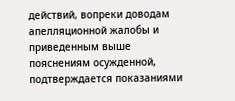действий, вопреки доводам апелляционной жалобы и приведенным выше пояснениям осужденной, подтверждается показаниями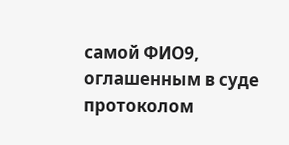самой ФИО9, оглашенным в суде протоколом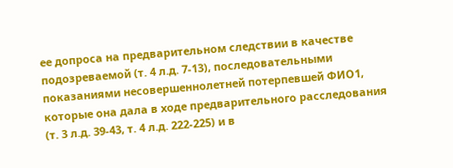ее допроса на предварительном следствии в качестве подозреваемой (т. 4 л.д. 7-13), последовательными показаниями несовершеннолетней потерпевшей ФИО1, которые она дала в ходе предварительного расследования (т. 3 л.д. 39-43, т. 4 л.д. 222-225) и в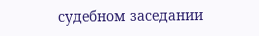судебном заседании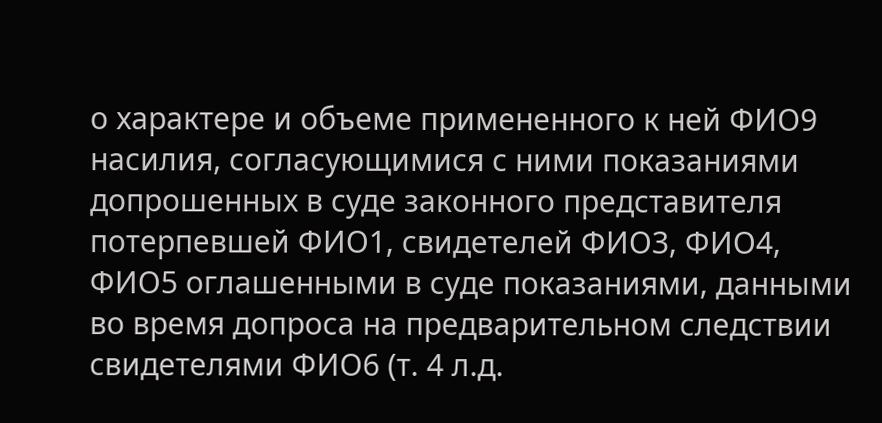о характере и объеме примененного к ней ФИО9 насилия, согласующимися с ними показаниями допрошенных в суде законного представителя потерпевшей ФИО1, свидетелей ФИО3, ФИО4, ФИО5 оглашенными в суде показаниями, данными во время допроса на предварительном следствии свидетелями ФИО6 (т. 4 л.д.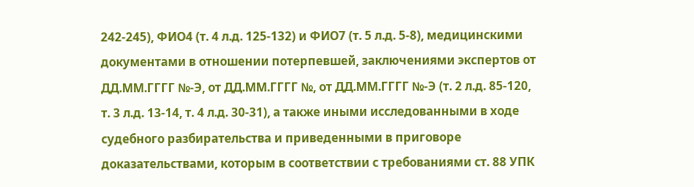242-245), ФИО4 (т. 4 л.д. 125-132) и ФИО7 (т. 5 л.д. 5-8), медицинскими документами в отношении потерпевшей, заключениями экспертов от ДД.ММ.ГГГГ №-Э, от ДД.ММ.ГГГГ №, от ДД.ММ.ГГГГ №-Э (т. 2 л.д. 85-120, т. 3 л.д. 13-14, т. 4 л.д. 30-31), а также иными исследованными в ходе судебного разбирательства и приведенными в приговоре доказательствами, которым в соответствии с требованиями ст. 88 УПК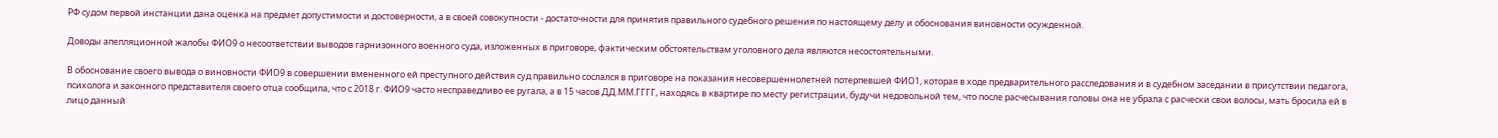РФ судом первой инстанции дана оценка на предмет допустимости и достоверности, а в своей совокупности - достаточности для принятия правильного судебного решения по настоящему делу и обоснования виновности осужденной.

Доводы апелляционной жалобы ФИО9 о несоответствии выводов гарнизонного военного суда, изложенных в приговоре, фактическим обстоятельствам уголовного дела являются несостоятельными.

В обоснование своего вывода о виновности ФИО9 в совершении вмененного ей преступного действия суд правильно сослался в приговоре на показания несовершеннолетней потерпевшей ФИО1, которая в ходе предварительного расследования и в судебном заседании в присутствии педагога, психолога и законного представителя своего отца сообщила, что с 2018 г. ФИО9 часто несправедливо ее ругала, а в 15 часов ДД.ММ.ГГГГ, находясь в квартире по месту регистрации, будучи недовольной тем, что после расчесывания головы она не убрала с расчески свои волосы, мать бросила ей в лицо данный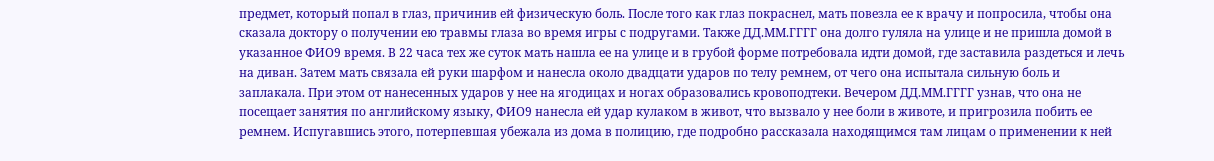предмет, который попал в глаз, причинив ей физическую боль. После того как глаз покраснел, мать повезла ее к врачу и попросила, чтобы она сказала доктору о получении ею травмы глаза во время игры с подругами. Также ДД.ММ.ГГГГ она долго гуляла на улице и не пришла домой в указанное ФИО9 время. В 22 часа тех же суток мать нашла ее на улице и в грубой форме потребовала идти домой, где заставила раздеться и лечь на диван. Затем мать связала ей руки шарфом и нанесла около двадцати ударов по телу ремнем, от чего она испытала сильную боль и заплакала. При этом от нанесенных ударов у нее на ягодицах и ногах образовались кровоподтеки. Вечером ДД.ММ.ГГГГ узнав, что она не посещает занятия по английскому языку, ФИО9 нанесла ей удар кулаком в живот, что вызвало у нее боли в животе, и пригрозила побить ее ремнем. Испугавшись этого, потерпевшая убежала из дома в полицию, где подробно рассказала находящимся там лицам о применении к ней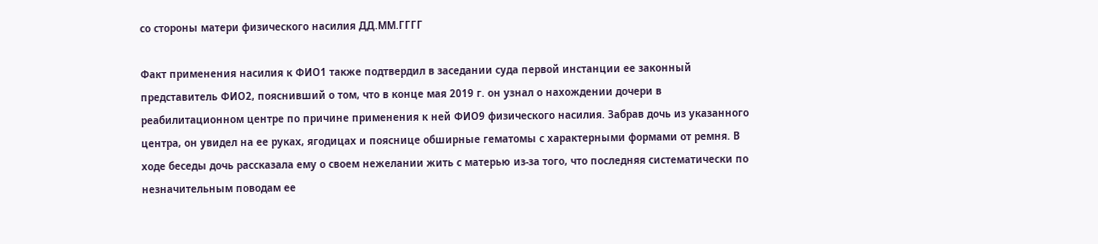со стороны матери физического насилия ДД.ММ.ГГГГ

Факт применения насилия к ФИО1 также подтвердил в заседании суда первой инстанции ее законный представитель ФИО2, пояснивший о том, что в конце мая 2019 г. он узнал о нахождении дочери в реабилитационном центре по причине применения к ней ФИО9 физического насилия. Забрав дочь из указанного центра, он увидел на ее руках, ягодицах и пояснице обширные гематомы с характерными формами от ремня. В ходе беседы дочь рассказала ему о своем нежелании жить с матерью из-за того, что последняя систематически по незначительным поводам ее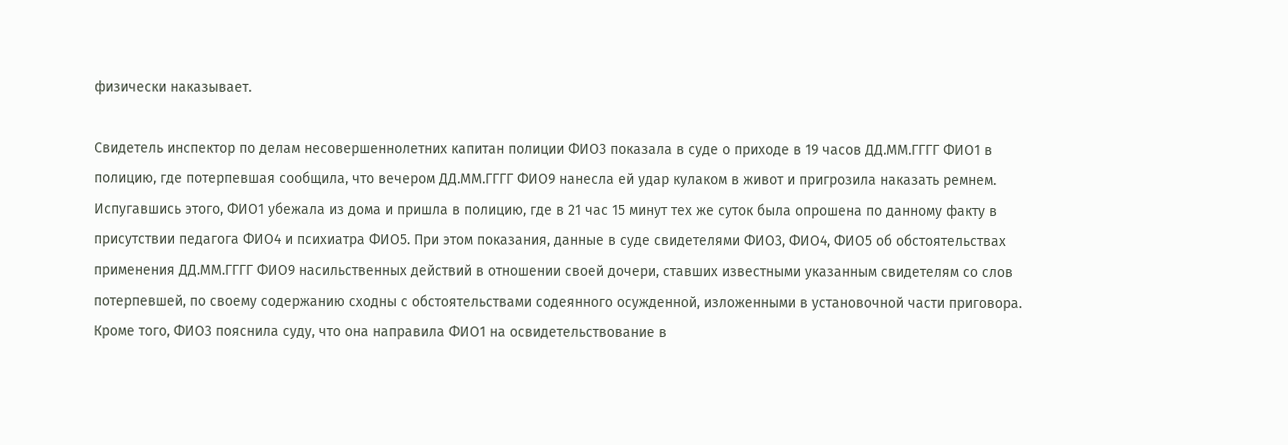физически наказывает.

Свидетель инспектор по делам несовершеннолетних капитан полиции ФИО3 показала в суде о приходе в 19 часов ДД.ММ.ГГГГ ФИО1 в полицию, где потерпевшая сообщила, что вечером ДД.ММ.ГГГГ ФИО9 нанесла ей удар кулаком в живот и пригрозила наказать ремнем. Испугавшись этого, ФИО1 убежала из дома и пришла в полицию, где в 21 час 15 минут тех же суток была опрошена по данному факту в присутствии педагога ФИО4 и психиатра ФИО5. При этом показания, данные в суде свидетелями ФИО3, ФИО4, ФИО5 об обстоятельствах применения ДД.ММ.ГГГГ ФИО9 насильственных действий в отношении своей дочери, ставших известными указанным свидетелям со слов потерпевшей, по своему содержанию сходны с обстоятельствами содеянного осужденной, изложенными в установочной части приговора. Кроме того, ФИО3 пояснила суду, что она направила ФИО1 на освидетельствование в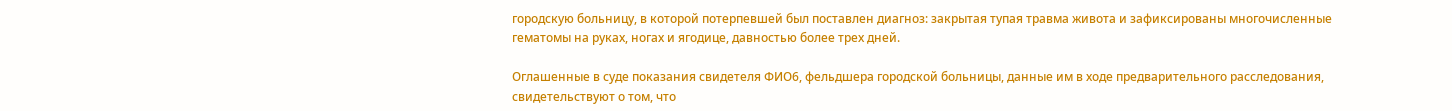городскую больницу, в которой потерпевшей был поставлен диагноз: закрытая тупая травма живота и зафиксированы многочисленные гематомы на руках, ногах и ягодице, давностью более трех дней.

Оглашенные в суде показания свидетеля ФИО6, фельдшера городской больницы, данные им в ходе предварительного расследования, свидетельствуют о том, что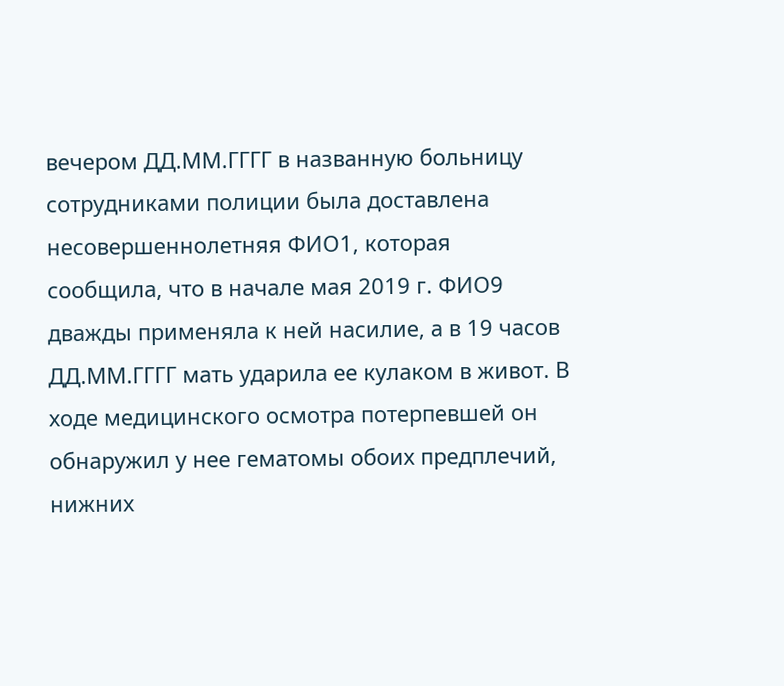вечером ДД.ММ.ГГГГ в названную больницу сотрудниками полиции была доставлена несовершеннолетняя ФИО1, которая сообщила, что в начале мая 2019 г. ФИО9 дважды применяла к ней насилие, а в 19 часов ДД.ММ.ГГГГ мать ударила ее кулаком в живот. В ходе медицинского осмотра потерпевшей он обнаружил у нее гематомы обоих предплечий, нижних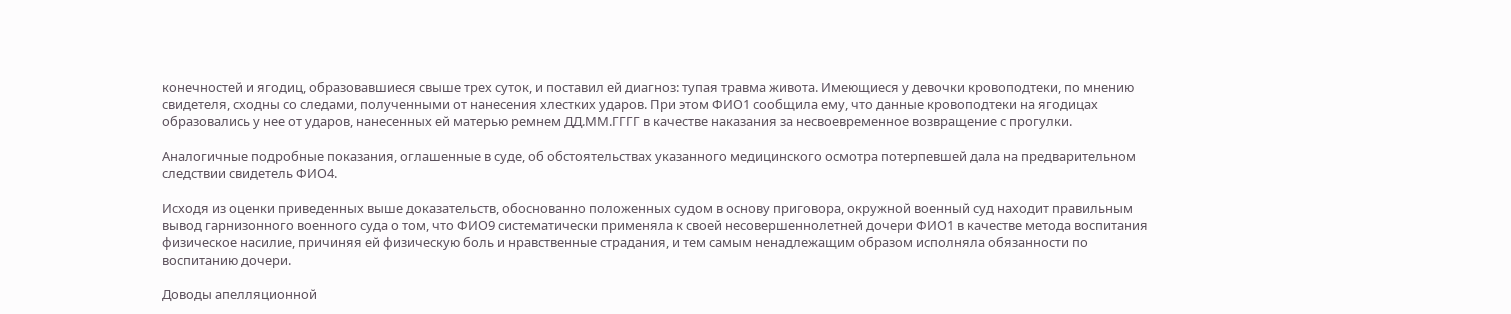конечностей и ягодиц, образовавшиеся свыше трех суток, и поставил ей диагноз: тупая травма живота. Имеющиеся у девочки кровоподтеки, по мнению свидетеля, сходны со следами, полученными от нанесения хлестких ударов. При этом ФИО1 сообщила ему, что данные кровоподтеки на ягодицах образовались у нее от ударов, нанесенных ей матерью ремнем ДД.ММ.ГГГГ в качестве наказания за несвоевременное возвращение с прогулки.

Аналогичные подробные показания, оглашенные в суде, об обстоятельствах указанного медицинского осмотра потерпевшей дала на предварительном следствии свидетель ФИО4.

Исходя из оценки приведенных выше доказательств, обоснованно положенных судом в основу приговора, окружной военный суд находит правильным вывод гарнизонного военного суда о том, что ФИО9 систематически применяла к своей несовершеннолетней дочери ФИО1 в качестве метода воспитания физическое насилие, причиняя ей физическую боль и нравственные страдания, и тем самым ненадлежащим образом исполняла обязанности по воспитанию дочери.

Доводы апелляционной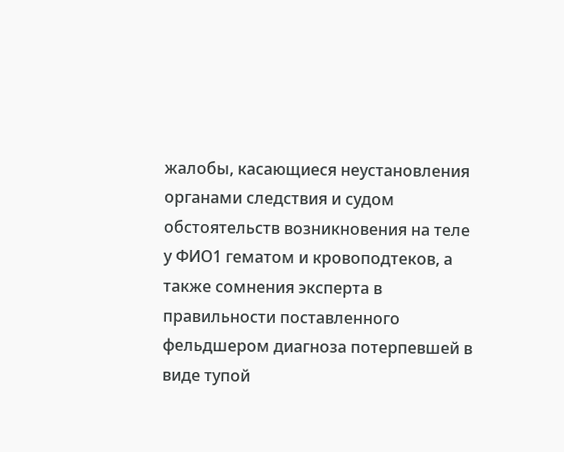жалобы, касающиеся неустановления органами следствия и судом обстоятельств возникновения на теле у ФИО1 гематом и кровоподтеков, а также сомнения эксперта в правильности поставленного фельдшером диагноза потерпевшей в виде тупой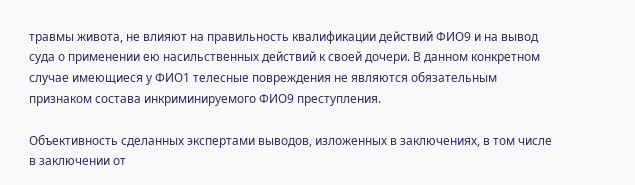травмы живота, не влияют на правильность квалификации действий ФИО9 и на вывод суда о применении ею насильственных действий к своей дочери. В данном конкретном случае имеющиеся у ФИО1 телесные повреждения не являются обязательным признаком состава инкриминируемого ФИО9 преступления.

Объективность сделанных экспертами выводов, изложенных в заключениях, в том числе в заключении от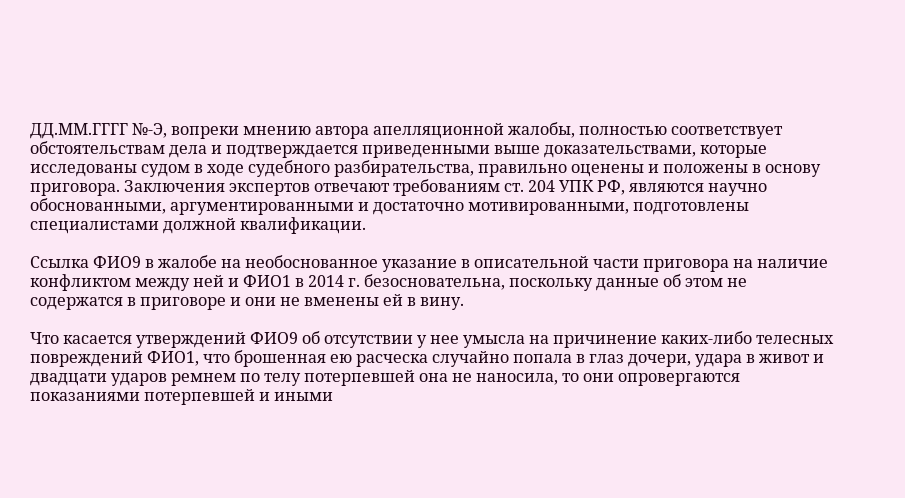ДД.ММ.ГГГГ №-Э, вопреки мнению автора апелляционной жалобы, полностью соответствует обстоятельствам дела и подтверждается приведенными выше доказательствами, которые исследованы судом в ходе судебного разбирательства, правильно оценены и положены в основу приговора. Заключения экспертов отвечают требованиям ст. 204 УПК РФ, являются научно обоснованными, аргументированными и достаточно мотивированными, подготовлены специалистами должной квалификации.

Ссылка ФИО9 в жалобе на необоснованное указание в описательной части приговора на наличие конфликтом между ней и ФИО1 в 2014 г. безосновательна, поскольку данные об этом не содержатся в приговоре и они не вменены ей в вину.

Что касается утверждений ФИО9 об отсутствии у нее умысла на причинение каких-либо телесных повреждений ФИО1, что брошенная ею расческа случайно попала в глаз дочери, удара в живот и двадцати ударов ремнем по телу потерпевшей она не наносила, то они опровергаются показаниями потерпевшей и иными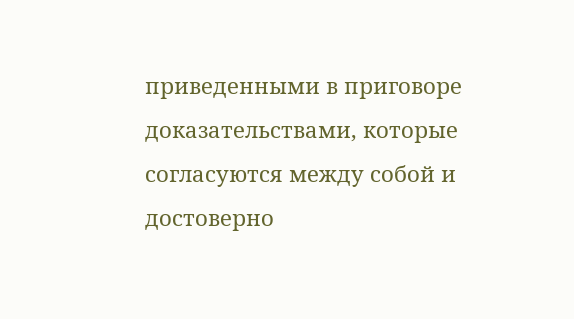приведенными в приговоре доказательствами, которые согласуются между собой и достоверно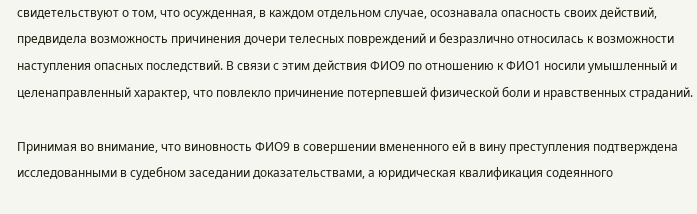свидетельствуют о том, что осужденная, в каждом отдельном случае, осознавала опасность своих действий, предвидела возможность причинения дочери телесных повреждений и безразлично относилась к возможности наступления опасных последствий. В связи с этим действия ФИО9 по отношению к ФИО1 носили умышленный и целенаправленный характер, что повлекло причинение потерпевшей физической боли и нравственных страданий.

Принимая во внимание, что виновность ФИО9 в совершении вмененного ей в вину преступления подтверждена исследованными в судебном заседании доказательствами, а юридическая квалификация содеянного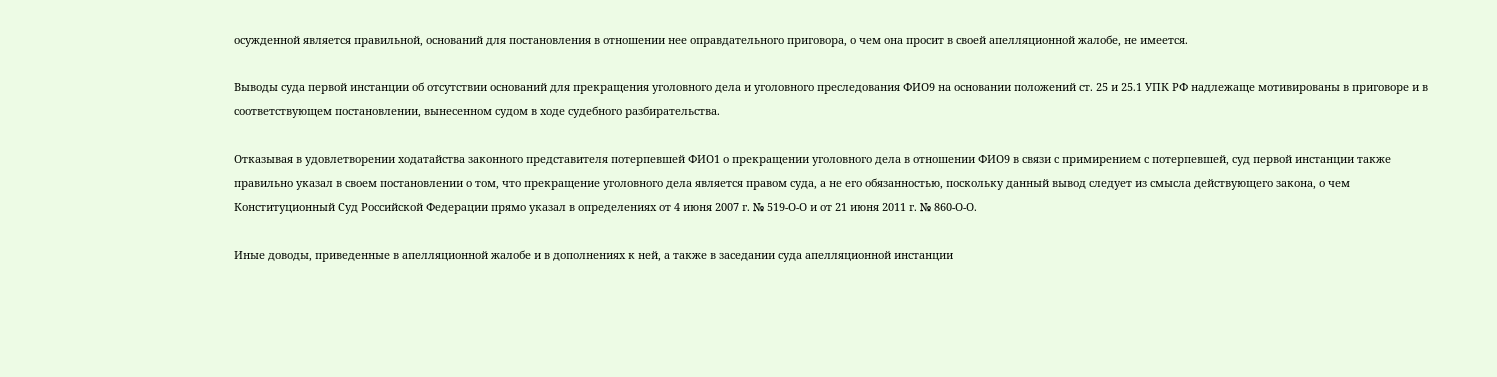осужденной является правильной, оснований для постановления в отношении нее оправдательного приговора, о чем она просит в своей апелляционной жалобе, не имеется.

Выводы суда первой инстанции об отсутствии оснований для прекращения уголовного дела и уголовного преследования ФИО9 на основании положений ст. 25 и 25.1 УПК РФ надлежаще мотивированы в приговоре и в соответствующем постановлении, вынесенном судом в ходе судебного разбирательства.

Отказывая в удовлетворении ходатайства законного представителя потерпевшей ФИО1 о прекращении уголовного дела в отношении ФИО9 в связи с примирением с потерпевшей, суд первой инстанции также правильно указал в своем постановлении о том, что прекращение уголовного дела является правом суда, а не его обязанностью, поскольку данный вывод следует из смысла действующего закона, о чем Конституционный Суд Российской Федерации прямо указал в определениях от 4 июня 2007 г. № 519-О-О и от 21 июня 2011 г. № 860-О-О.

Иные доводы, приведенные в апелляционной жалобе и в дополнениях к ней, а также в заседании суда апелляционной инстанции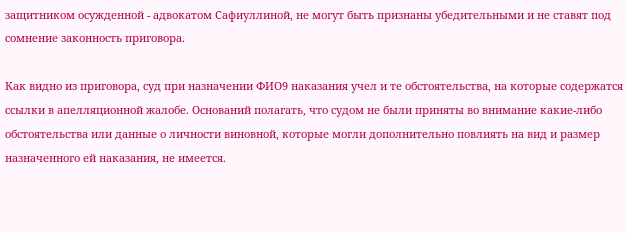защитником осужденной - адвокатом Сафиуллиной, не могут быть признаны убедительными и не ставят под сомнение законность приговора.

Как видно из приговора, суд при назначении ФИО9 наказания учел и те обстоятельства, на которые содержатся ссылки в апелляционной жалобе. Оснований полагать, что судом не были приняты во внимание какие-либо обстоятельства или данные о личности виновной, которые могли дополнительно повлиять на вид и размер назначенного ей наказания, не имеется.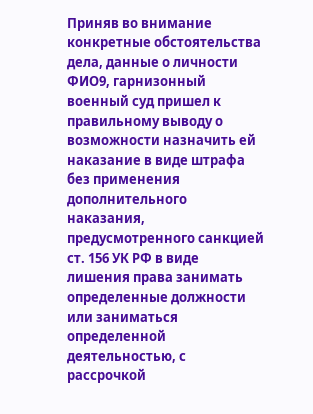Приняв во внимание конкретные обстоятельства дела, данные о личности ФИО9, гарнизонный военный суд пришел к правильному выводу о возможности назначить ей наказание в виде штрафа без применения дополнительного наказания, предусмотренного санкцией ст. 156 УК РФ в виде лишения права занимать определенные должности или заниматься определенной деятельностью, с рассрочкой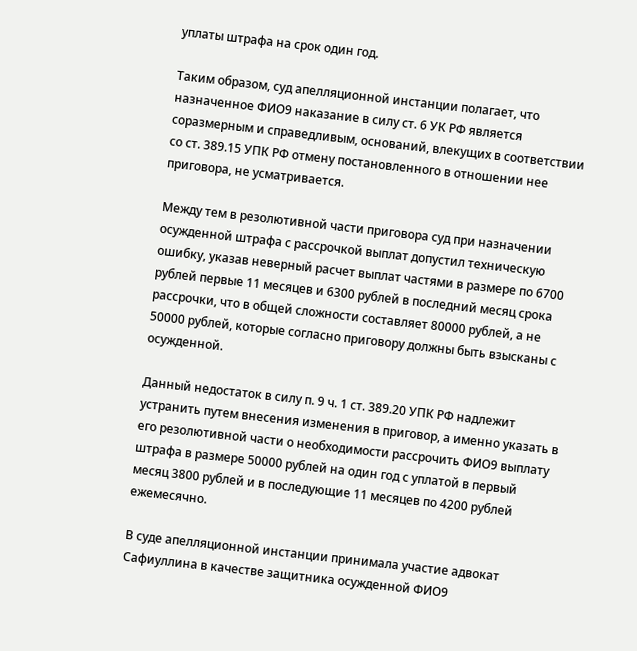уплаты штрафа на срок один год.

Таким образом, суд апелляционной инстанции полагает, что назначенное ФИО9 наказание в силу ст. 6 УК РФ является соразмерным и справедливым, оснований, влекущих в соответствии со ст. 389.15 УПК РФ отмену постановленного в отношении нее приговора, не усматривается.

Между тем в резолютивной части приговора суд при назначении осужденной штрафа с рассрочкой выплат допустил техническую ошибку, указав неверный расчет выплат частями в размере по 6700 рублей первые 11 месяцев и 6300 рублей в последний месяц срока рассрочки, что в общей сложности составляет 80000 рублей, а не 50000 рублей, которые согласно приговору должны быть взысканы с осужденной.

Данный недостаток в силу п. 9 ч. 1 ст. 389.20 УПК РФ надлежит устранить путем внесения изменения в приговор, а именно указать в его резолютивной части о необходимости рассрочить ФИО9 выплату штрафа в размере 50000 рублей на один год с уплатой в первый месяц 3800 рублей и в последующие 11 месяцев по 4200 рублей ежемесячно.

В суде апелляционной инстанции принимала участие адвокат Сафиуллина в качестве защитника осужденной ФИО9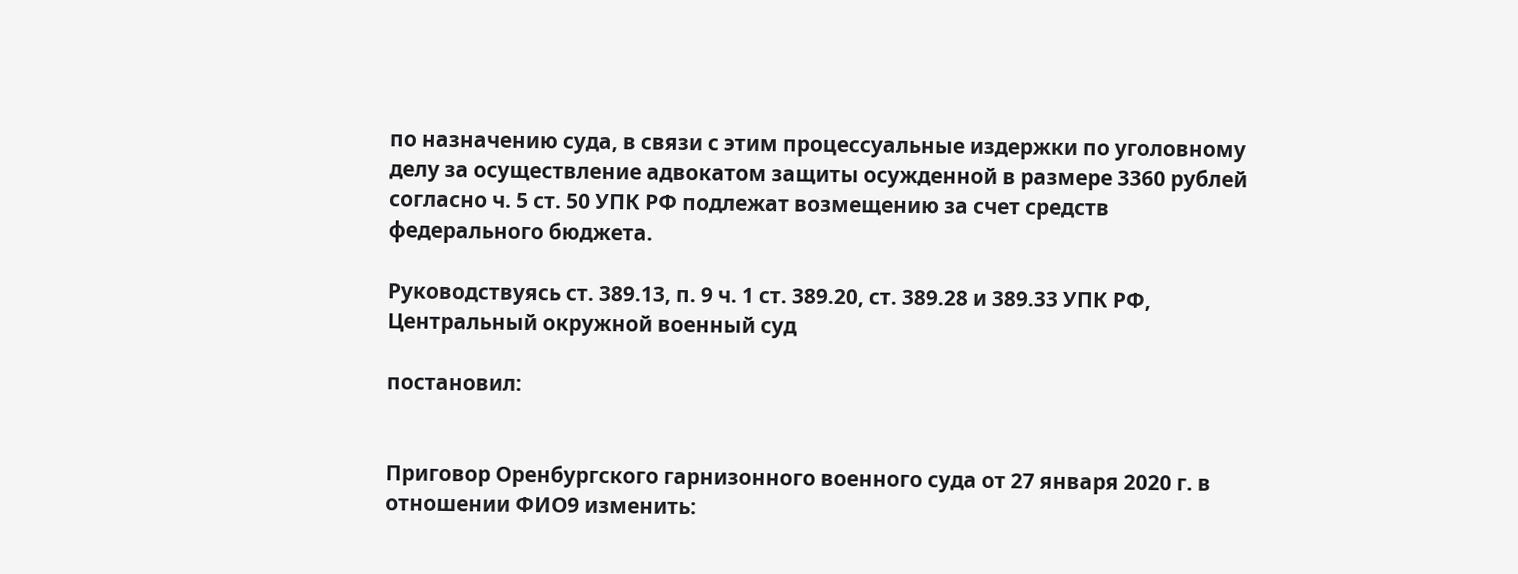по назначению суда, в связи с этим процессуальные издержки по уголовному делу за осуществление адвокатом защиты осужденной в размере 3360 рублей согласно ч. 5 ст. 50 УПК РФ подлежат возмещению за счет средств федерального бюджета.

Руководствуясь ст. 389.13, п. 9 ч. 1 ст. 389.20, ст. 389.28 и 389.33 УПК РФ, Центральный окружной военный суд

постановил:


Приговор Оренбургского гарнизонного военного суда от 27 января 2020 г. в отношении ФИО9 изменить: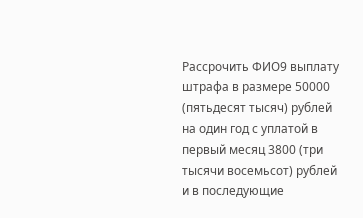Рассрочить ФИО9 выплату штрафа в размере 50000 (пятьдесят тысяч) рублей на один год с уплатой в первый месяц 3800 (три тысячи восемьсот) рублей и в последующие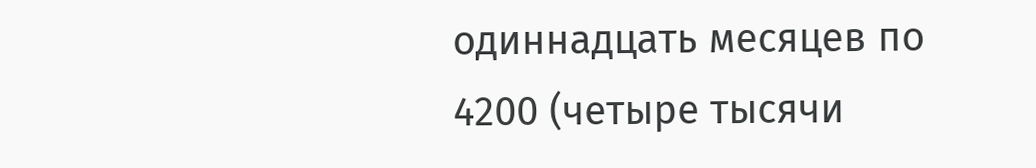одиннадцать месяцев по 4200 (четыре тысячи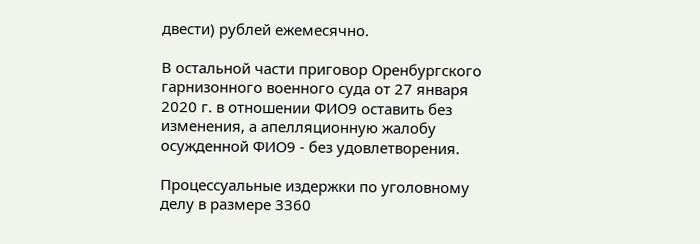двести) рублей ежемесячно.

В остальной части приговор Оренбургского гарнизонного военного суда от 27 января 2020 г. в отношении ФИО9 оставить без изменения, а апелляционную жалобу осужденной ФИО9 - без удовлетворения.

Процессуальные издержки по уголовному делу в размере 3360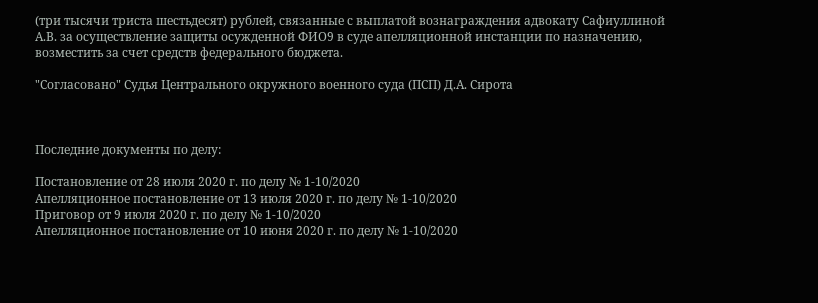(три тысячи триста шестьдесят) рублей, связанные с выплатой вознаграждения адвокату Сафиуллиной А.В. за осуществление защиты осужденной ФИО9 в суде апелляционной инстанции по назначению, возместить за счет средств федерального бюджета.

"Согласовано" Судья Центрального окружного военного суда (ПСП) Д.А. Сирота



Последние документы по делу:

Постановление от 28 июля 2020 г. по делу № 1-10/2020
Апелляционное постановление от 13 июля 2020 г. по делу № 1-10/2020
Приговор от 9 июля 2020 г. по делу № 1-10/2020
Апелляционное постановление от 10 июня 2020 г. по делу № 1-10/2020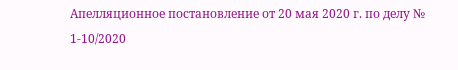Апелляционное постановление от 20 мая 2020 г. по делу № 1-10/2020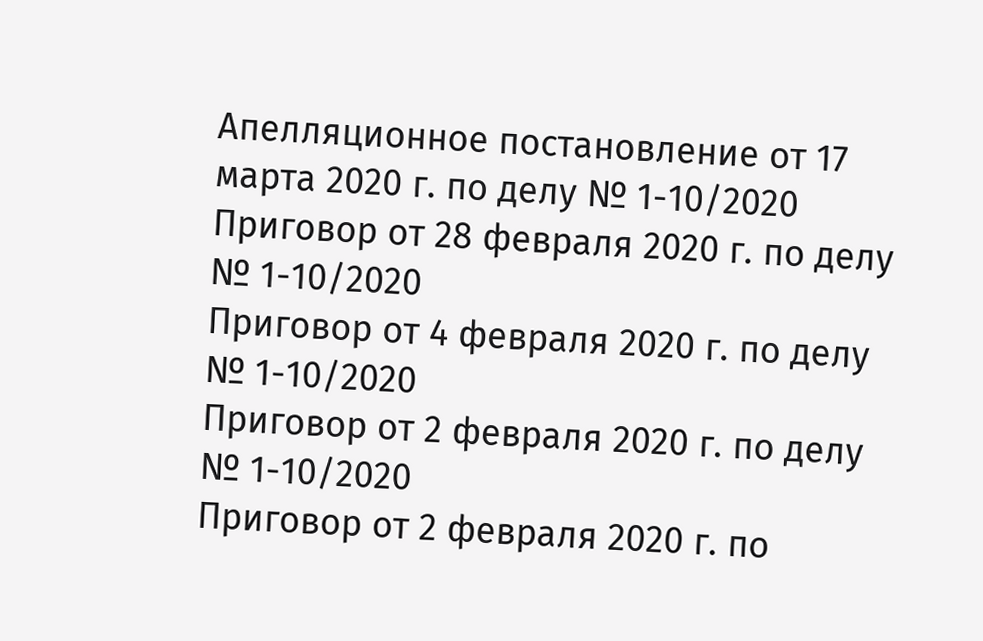Апелляционное постановление от 17 марта 2020 г. по делу № 1-10/2020
Приговор от 28 февраля 2020 г. по делу № 1-10/2020
Приговор от 4 февраля 2020 г. по делу № 1-10/2020
Приговор от 2 февраля 2020 г. по делу № 1-10/2020
Приговор от 2 февраля 2020 г. по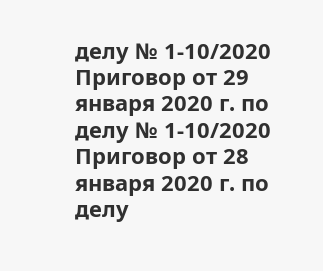делу № 1-10/2020
Приговор от 29 января 2020 г. по делу № 1-10/2020
Приговор от 28 января 2020 г. по делу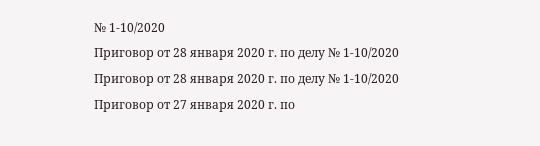№ 1-10/2020
Приговор от 28 января 2020 г. по делу № 1-10/2020
Приговор от 28 января 2020 г. по делу № 1-10/2020
Приговор от 27 января 2020 г. по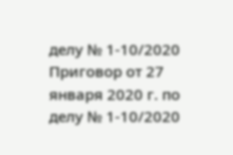делу № 1-10/2020
Приговор от 27 января 2020 г. по делу № 1-10/2020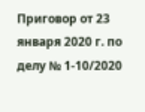Приговор от 23 января 2020 г. по делу № 1-10/2020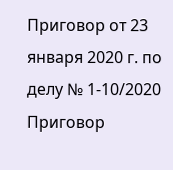Приговор от 23 января 2020 г. по делу № 1-10/2020
Приговор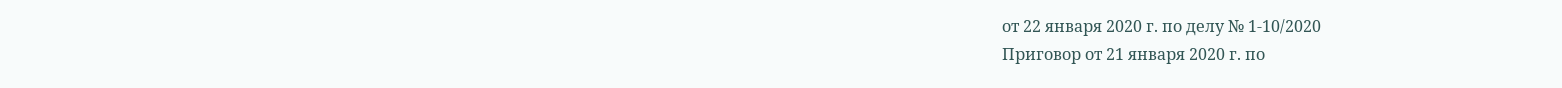от 22 января 2020 г. по делу № 1-10/2020
Приговор от 21 января 2020 г. по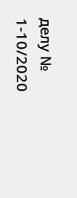делу № 1-10/2020